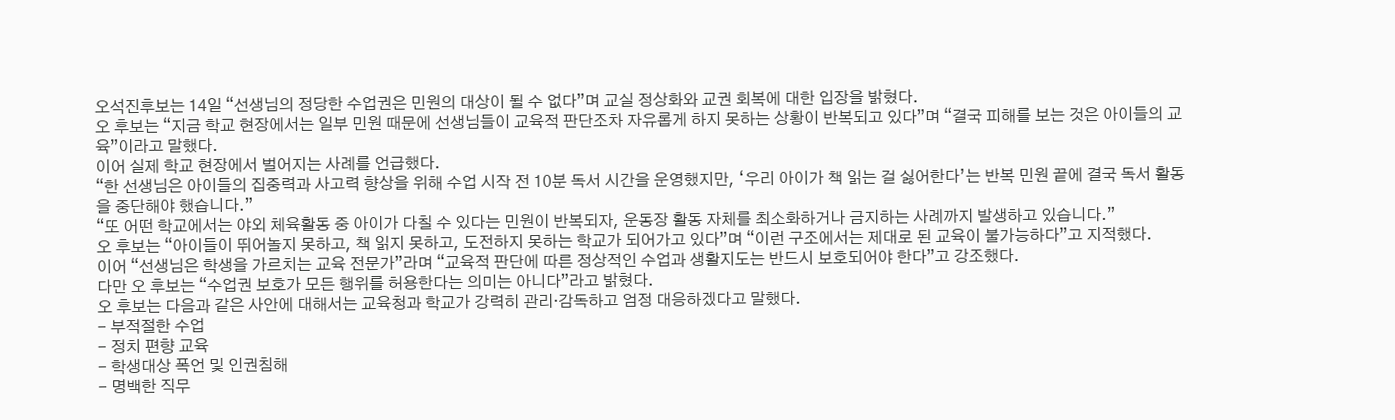오석진후보는 14일 “선생님의 정당한 수업권은 민원의 대상이 될 수 없다”며 교실 정상화와 교권 회복에 대한 입장을 밝혔다.
오 후보는 “지금 학교 현장에서는 일부 민원 때문에 선생님들이 교육적 판단조차 자유롭게 하지 못하는 상황이 반복되고 있다”며 “결국 피해를 보는 것은 아이들의 교육”이라고 말했다.
이어 실제 학교 현장에서 벌어지는 사례를 언급했다.
“한 선생님은 아이들의 집중력과 사고력 향상을 위해 수업 시작 전 10분 독서 시간을 운영했지만, ‘우리 아이가 책 읽는 걸 싫어한다’는 반복 민원 끝에 결국 독서 활동을 중단해야 했습니다.”
“또 어떤 학교에서는 야외 체육활동 중 아이가 다칠 수 있다는 민원이 반복되자, 운동장 활동 자체를 최소화하거나 금지하는 사례까지 발생하고 있습니다.”
오 후보는 “아이들이 뛰어놀지 못하고, 책 읽지 못하고, 도전하지 못하는 학교가 되어가고 있다”며 “이런 구조에서는 제대로 된 교육이 불가능하다”고 지적했다.
이어 “선생님은 학생을 가르치는 교육 전문가”라며 “교육적 판단에 따른 정상적인 수업과 생활지도는 반드시 보호되어야 한다”고 강조했다.
다만 오 후보는 “수업권 보호가 모든 행위를 허용한다는 의미는 아니다”라고 밝혔다.
오 후보는 다음과 같은 사안에 대해서는 교육청과 학교가 강력히 관리·감독하고 엄정 대응하겠다고 말했다.
- 부적절한 수업
- 정치 편향 교육
- 학생대상 폭언 및 인권침해
- 명백한 직무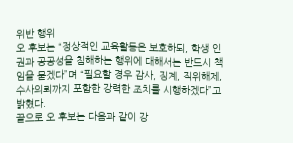위반 행위
오 후보는 “정상적인 교육활동은 보호하되, 학생 인권과 공공성을 침해하는 행위에 대해서는 반드시 책임을 묻겠다”며 “필요할 경우 감사, 징계, 직위해제, 수사의뢰까지 포함한 강력한 조치를 시행하겠다”고 밝혔다.
끝으로 오 후보는 다음과 같이 강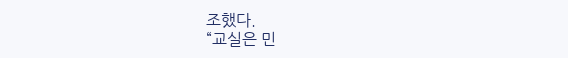조했다.
“교실은 민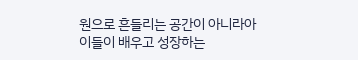원으로 흔들리는 공간이 아니라아이들이 배우고 성장하는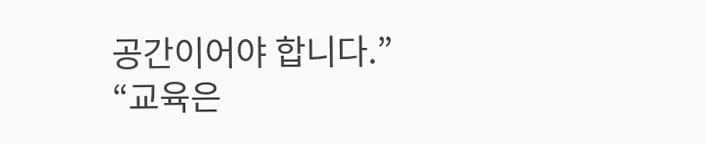공간이어야 합니다.”
“교육은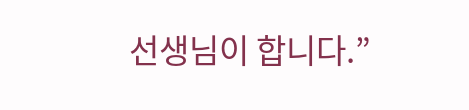선생님이 합니다.”